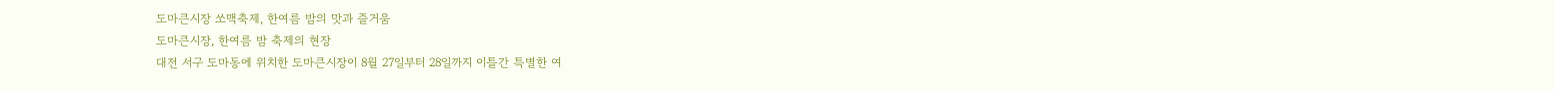도마큰시장 쏘맥축제, 한여름 밤의 맛과 즐거움
도마큰시장, 한여름 밤 축제의 현장
대전 서구 도마동에 위치한 도마큰시장이 8월 27일부터 28일까지 이틀간 특별한 여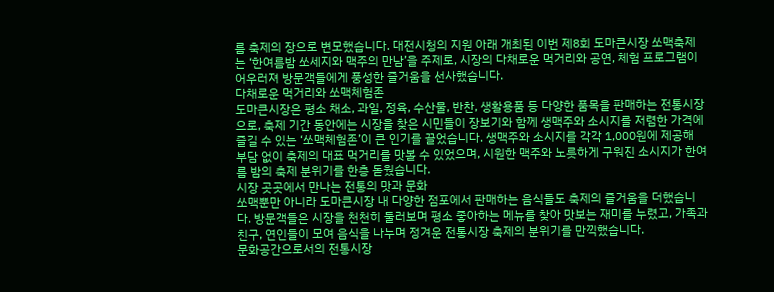름 축제의 장으로 변모했습니다. 대전시청의 지원 아래 개최된 이번 제8회 도마큰시장 쏘맥축제는 ‘한여름밤 쏘세지와 맥주의 만남’을 주제로, 시장의 다채로운 먹거리와 공연, 체험 프로그램이 어우러져 방문객들에게 풍성한 즐거움을 선사했습니다.
다채로운 먹거리와 쏘맥체험존
도마큰시장은 평소 채소, 과일, 정육, 수산물, 반찬, 생활용품 등 다양한 품목을 판매하는 전통시장으로, 축제 기간 동안에는 시장을 찾은 시민들이 장보기와 함께 생맥주와 소시지를 저렴한 가격에 즐길 수 있는 ‘쏘맥체험존’이 큰 인기를 끌었습니다. 생맥주와 소시지를 각각 1,000원에 제공해 부담 없이 축제의 대표 먹거리를 맛볼 수 있었으며, 시원한 맥주와 노릇하게 구워진 소시지가 한여름 밤의 축제 분위기를 한층 돋웠습니다.
시장 곳곳에서 만나는 전통의 맛과 문화
쏘맥뿐만 아니라 도마큰시장 내 다양한 점포에서 판매하는 음식들도 축제의 즐거움을 더했습니다. 방문객들은 시장을 천천히 둘러보며 평소 좋아하는 메뉴를 찾아 맛보는 재미를 누렸고, 가족과 친구, 연인들이 모여 음식을 나누며 정겨운 전통시장 축제의 분위기를 만끽했습니다.
문화공간으로서의 전통시장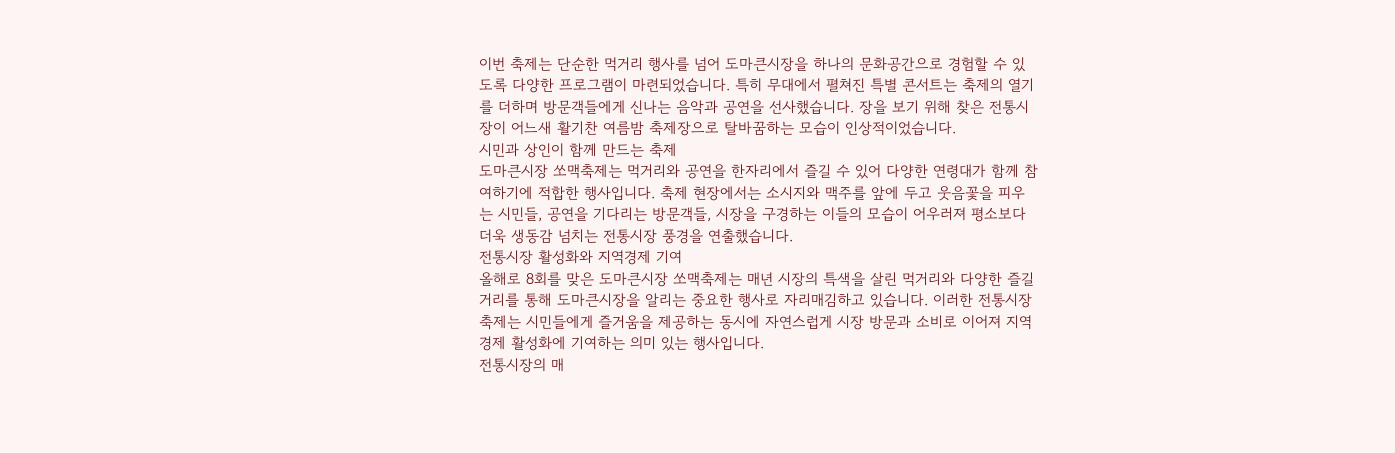이번 축제는 단순한 먹거리 행사를 넘어 도마큰시장을 하나의 문화공간으로 경험할 수 있도록 다양한 프로그램이 마련되었습니다. 특히 무대에서 펼쳐진 특별 콘서트는 축제의 열기를 더하며 방문객들에게 신나는 음악과 공연을 선사했습니다. 장을 보기 위해 찾은 전통시장이 어느새 활기찬 여름밤 축제장으로 탈바꿈하는 모습이 인상적이었습니다.
시민과 상인이 함께 만드는 축제
도마큰시장 쏘맥축제는 먹거리와 공연을 한자리에서 즐길 수 있어 다양한 연령대가 함께 참여하기에 적합한 행사입니다. 축제 현장에서는 소시지와 맥주를 앞에 두고 웃음꽃을 피우는 시민들, 공연을 기다리는 방문객들, 시장을 구경하는 이들의 모습이 어우러져 평소보다 더욱 생동감 넘치는 전통시장 풍경을 연출했습니다.
전통시장 활성화와 지역경제 기여
올해로 8회를 맞은 도마큰시장 쏘맥축제는 매년 시장의 특색을 살린 먹거리와 다양한 즐길 거리를 통해 도마큰시장을 알리는 중요한 행사로 자리매김하고 있습니다. 이러한 전통시장 축제는 시민들에게 즐거움을 제공하는 동시에 자연스럽게 시장 방문과 소비로 이어져 지역경제 활성화에 기여하는 의미 있는 행사입니다.
전통시장의 매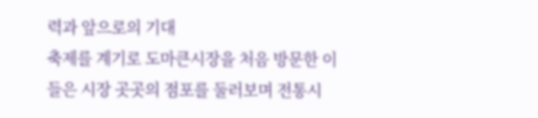력과 앞으로의 기대
축제를 계기로 도마큰시장을 처음 방문한 이들은 시장 곳곳의 점포를 둘러보며 전통시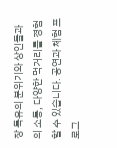장 특유의 분위기와 상인들과의 소통, 다양한 먹거리를 경험할 수 있습니다. 공연과 체험 프로그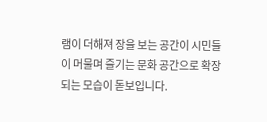램이 더해져 장을 보는 공간이 시민들이 머물며 즐기는 문화 공간으로 확장되는 모습이 돋보입니다.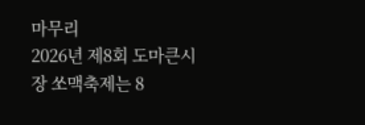마무리
2026년 제8회 도마큰시장 쏘맥축제는 8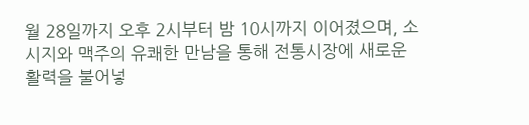월 28일까지 오후 2시부터 밤 10시까지 이어졌으며, 소시지와 맥주의 유쾌한 만남을 통해 전통시장에 새로운 활력을 불어넣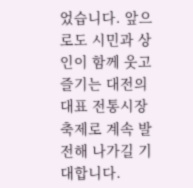었습니다. 앞으로도 시민과 상인이 함께 웃고 즐기는 대전의 대표 전통시장 축제로 계속 발전해 나가길 기대합니다.